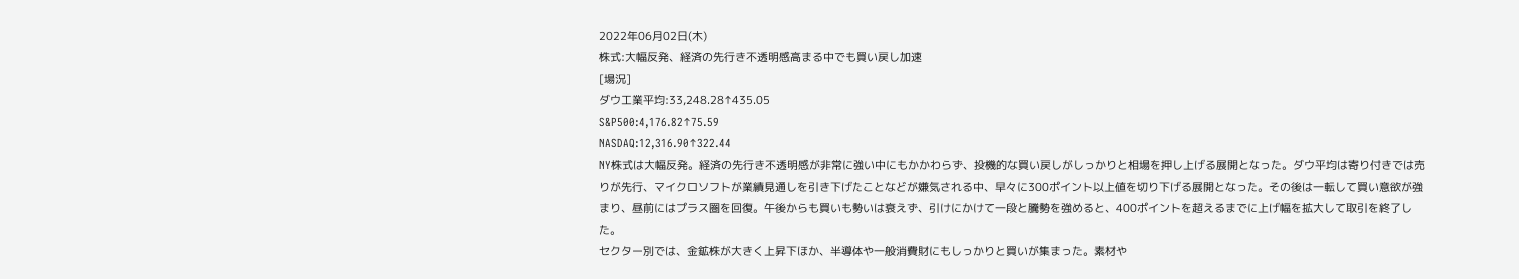2022年06月02日(木)
株式:大幅反発、経済の先行き不透明感高まる中でも買い戻し加速
[場況]
ダウ工業平均:33,248.28↑435.05
S&P500:4,176.82↑75.59
NASDAQ:12,316.90↑322.44
NY株式は大幅反発。経済の先行き不透明感が非常に強い中にもかかわらず、投機的な買い戻しがしっかりと相場を押し上げる展開となった。ダウ平均は寄り付きでは売りが先行、マイクロソフトが業績見通しを引き下げたことなどが嫌気される中、早々に300ポイント以上値を切り下げる展開となった。その後は一転して買い意欲が強まり、昼前にはプラス圏を回復。午後からも買いも勢いは衰えず、引けにかけて一段と騰勢を強めると、400ポイントを超えるまでに上げ幅を拡大して取引を終了した。
セクター別では、金鉱株が大きく上昇下ほか、半導体や一般消費財にもしっかりと買いが集まった。素材や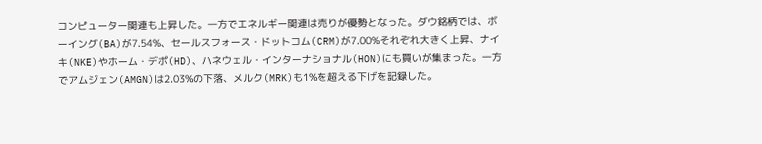コンピューター関連も上昇した。一方でエネルギー関連は売りが優勢となった。ダウ銘柄では、ボーイング(BA)が7.54%、セールスフォース・ドットコム(CRM)が7.00%それぞれ大きく上昇、ナイキ(NKE)やホーム・デポ(HD)、ハネウェル・インターナショナル(HON)にも買いが集まった。一方でアムジェン(AMGN)は2.03%の下落、メルク(MRK)も1%を超える下げを記録した。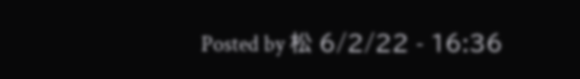Posted by 松 6/2/22 - 16:36